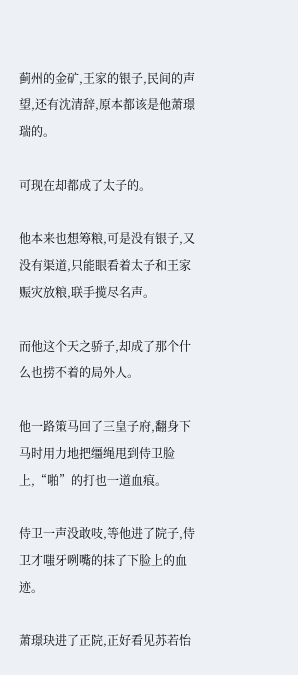蓟州的金矿,王家的银子,民间的声望,还有沈清辞,原本都该是他萧璟瑞的。

可现在却都成了太子的。

他本来也想筹粮,可是没有银子,又没有渠道,只能眼看着太子和王家赈灾放粮,联手揽尽名声。

而他这个天之骄子,却成了那个什么也捞不着的局外人。

他一路策马回了三皇子府,翻身下马时用力地把缰绳甩到侍卫脸上,“啪”的打也一道血痕。

侍卫一声没敢吱,等他进了院子,侍卫才嗤牙咧嘴的抹了下脸上的血迹。

萧璟玦进了正院,正好看见苏若怡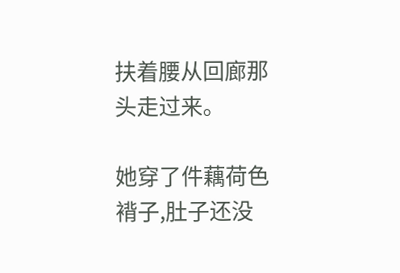扶着腰从回廊那头走过来。

她穿了件藕荷色褙子,肚子还没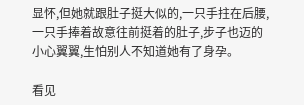显怀,但她就跟肚子挺大似的,一只手拄在后腰,一只手捧着故意往前挺着的肚子,步子也迈的小心翼翼,生怕别人不知道她有了身孕。

看见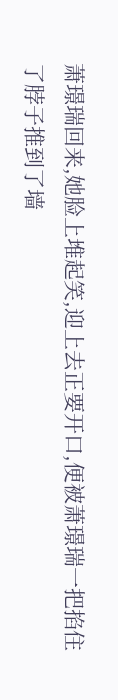萧璟瑞回来,她脸上堆起笑,迎上去正要开口,便被萧璟瑞一把掐住了脖子推到了墙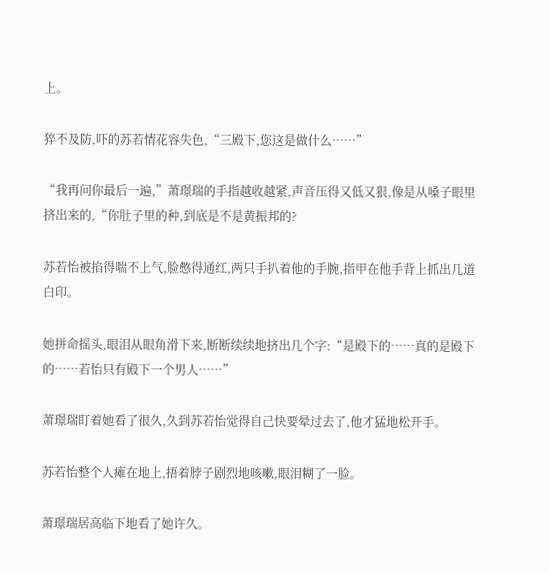上。

猝不及防,吓的苏若情花容失色,“三殿下,您这是做什么……”

“我再问你最后一遍,”萧璟瑞的手指越收越紧,声音压得又低又狠,像是从嗓子眼里挤出来的,“你肚子里的种,到底是不是黄振邦的?

苏若怡被掐得喘不上气,脸憋得通红,两只手扒着他的手腕,指甲在他手背上抓出几道白印。

她拼命摇头,眼泪从眼角滑下来,断断续续地挤出几个字:“是殿下的……真的是殿下的……若怡只有殿下一个男人……”

萧璟瑞盯着她看了很久,久到苏若怡觉得自己快要晕过去了,他才猛地松开手。

苏若怡整个人瘫在地上,捂着脖子剧烈地咳嗽,眼泪糊了一脸。

萧璟瑞居高临下地看了她许久。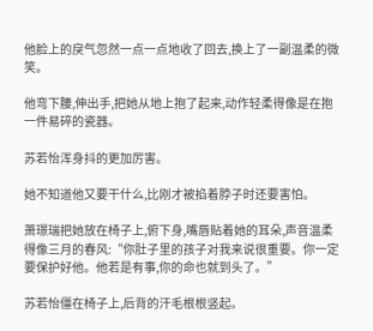他脸上的戾气忽然一点一点地收了回去,换上了一副温柔的微笑。

他弯下腰,伸出手,把她从地上抱了起来,动作轻柔得像是在抱一件易碎的瓷器。

苏若怡浑身抖的更加厉害。

她不知道他又要干什么,比刚才被掐着脖子时还要害怕。

萧璟瑞把她放在椅子上,俯下身,嘴唇贴着她的耳朵,声音温柔得像三月的春风:“你肚子里的孩子对我来说很重要。你一定要保护好他。他若是有事,你的命也就到头了。”

苏若怡僵在椅子上,后背的汗毛根根竖起。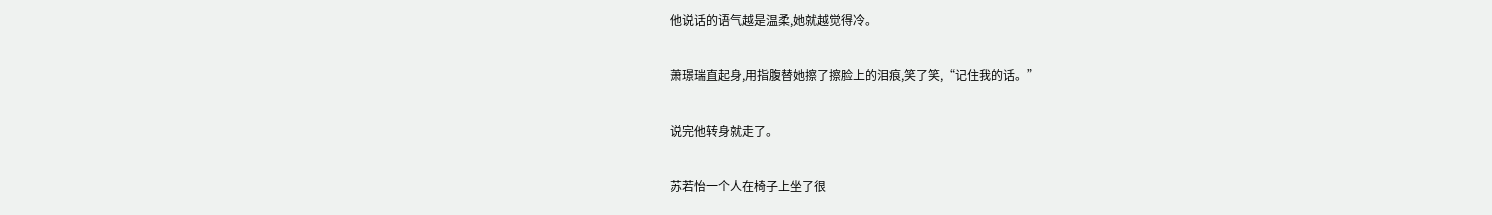他说话的语气越是温柔,她就越觉得冷。

萧璟瑞直起身,用指腹替她擦了擦脸上的泪痕,笑了笑,“记住我的话。”

说完他转身就走了。

苏若怡一个人在椅子上坐了很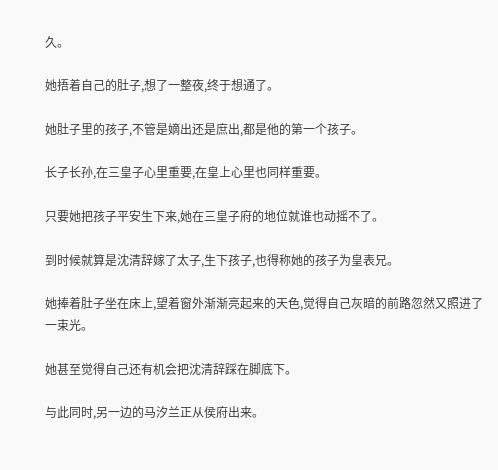久。

她捂着自己的肚子,想了一整夜,终于想通了。

她肚子里的孩子,不管是嫡出还是庶出,都是他的第一个孩子。

长子长孙,在三皇子心里重要,在皇上心里也同样重要。

只要她把孩子平安生下来,她在三皇子府的地位就谁也动摇不了。

到时候就算是沈清辞嫁了太子,生下孩子,也得称她的孩子为皇表兄。

她捧着肚子坐在床上,望着窗外渐渐亮起来的天色,觉得自己灰暗的前路忽然又照进了一束光。

她甚至觉得自己还有机会把沈清辞踩在脚底下。

与此同时,另一边的马汐兰正从侯府出来。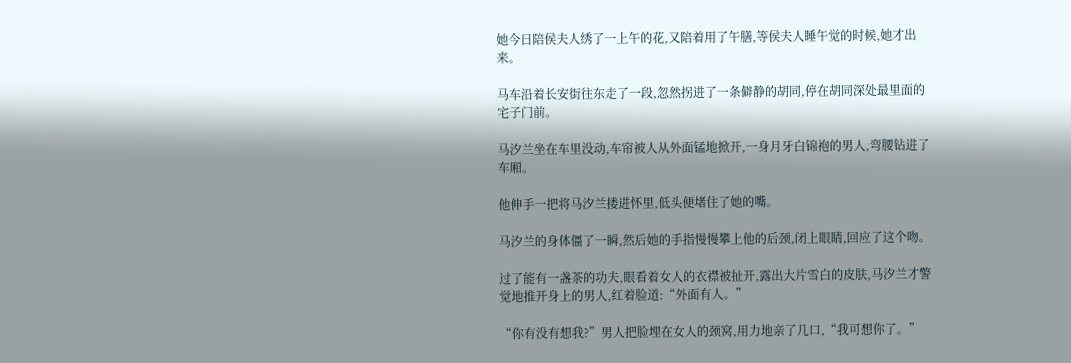她今日陪侯夫人绣了一上午的花,又陪着用了午膳,等侯夫人睡午觉的时候,她才出来。

马车沿着长安街往东走了一段,忽然拐进了一条僻静的胡同,停在胡同深处最里面的宅子门前。

马汐兰坐在车里没动,车帘被人从外面锰地掀开,一身月牙白锦袍的男人,弯腰钻进了车厢。

他伸手一把将马汐兰搂进怀里,低头便堵住了她的嘴。

马汐兰的身体僵了一瞬,然后她的手指慢慢攀上他的后颈,闭上眼睛,回应了这个吻。

过了能有一盏茶的功夫,眼看着女人的衣襟被扯开,露出大片雪白的皮肤,马汐兰才警觉地推开身上的男人,红着脸道:“外面有人。”

“你有没有想我?”男人把脸埋在女人的颈窝,用力地亲了几口,“我可想你了。”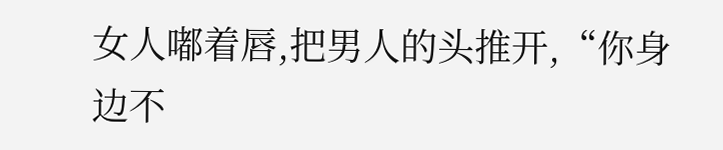女人嘟着唇,把男人的头推开,“你身边不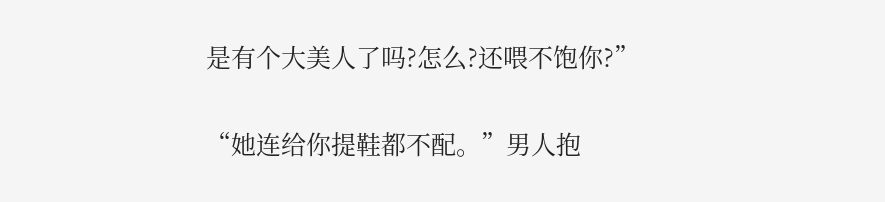是有个大美人了吗?怎么?还喂不饱你?”

“她连给你提鞋都不配。”男人抱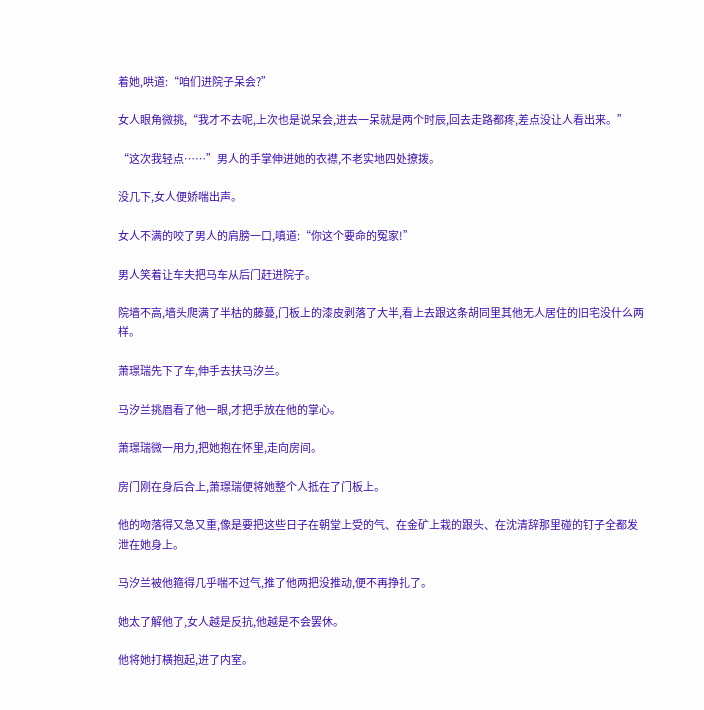着她,哄道:“咱们进院子呆会?”

女人眼角微挑,“我才不去呢,上次也是说呆会,进去一呆就是两个时辰,回去走路都疼,差点没让人看出来。”

“这次我轻点……”男人的手掌伸进她的衣襟,不老实地四处撩拨。

没几下,女人便娇喘出声。

女人不满的咬了男人的肩膀一口,嗔道:“你这个要命的冤家!”

男人笑着让车夫把马车从后门赶进院子。

院墙不高,墙头爬满了半枯的藤蔓,门板上的漆皮剥落了大半,看上去跟这条胡同里其他无人居住的旧宅没什么两样。

萧璟瑞先下了车,伸手去扶马汐兰。

马汐兰挑眉看了他一眼,才把手放在他的掌心。

萧璟瑞微一用力,把她抱在怀里,走向房间。

房门刚在身后合上,萧璟瑞便将她整个人抵在了门板上。

他的吻落得又急又重,像是要把这些日子在朝堂上受的气、在金矿上栽的跟头、在沈清辞那里碰的钉子全都发泄在她身上。

马汐兰被他箍得几乎喘不过气,推了他两把没推动,便不再挣扎了。

她太了解他了,女人越是反抗,他越是不会罢休。

他将她打横抱起,进了内室。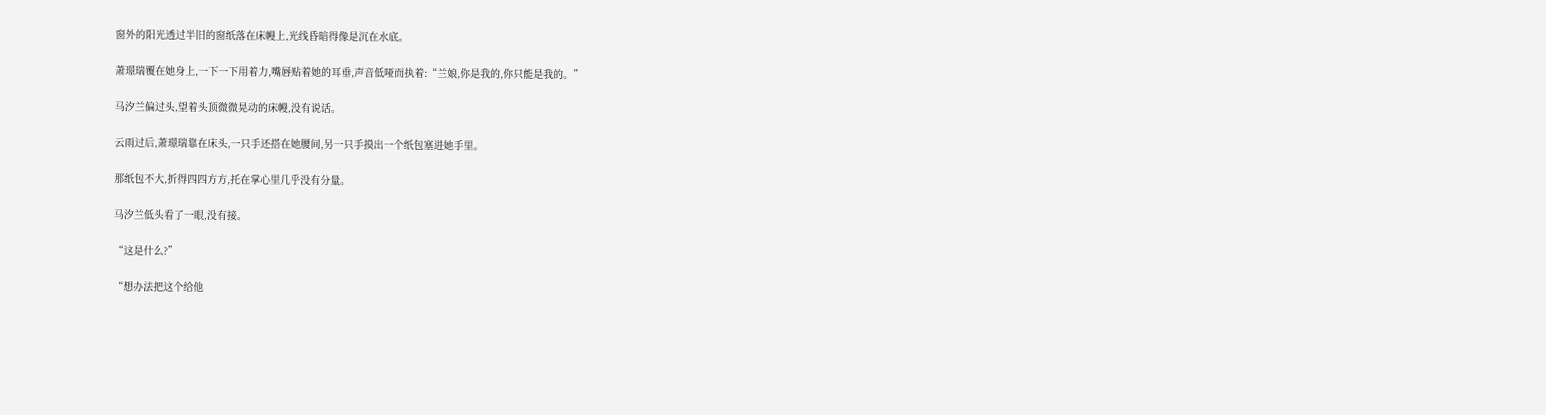窗外的阳光透过半旧的窗纸落在床幔上,光线昏暗得像是沉在水底。

萧璟瑞覆在她身上,一下一下用着力,嘴唇贴着她的耳垂,声音低哑而执着:“兰娘,你是我的,你只能是我的。”

马汐兰偏过头,望着头顶微微晃动的床幔,没有说话。

云雨过后,萧璟瑞靠在床头,一只手还搭在她腰间,另一只手摸出一个纸包塞进她手里。

那纸包不大,折得四四方方,托在掌心里几乎没有分量。

马汐兰低头看了一眼,没有接。

“这是什么?”

“想办法把这个给他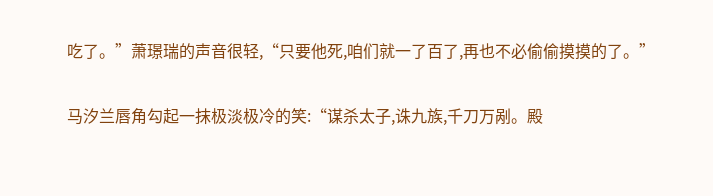吃了。”萧璟瑞的声音很轻,“只要他死,咱们就一了百了,再也不必偷偷摸摸的了。”

马汐兰唇角勾起一抹极淡极冷的笑:“谋杀太子,诛九族,千刀万剐。殿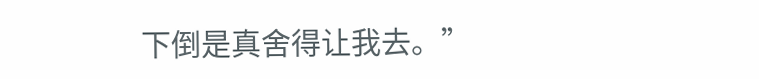下倒是真舍得让我去。”